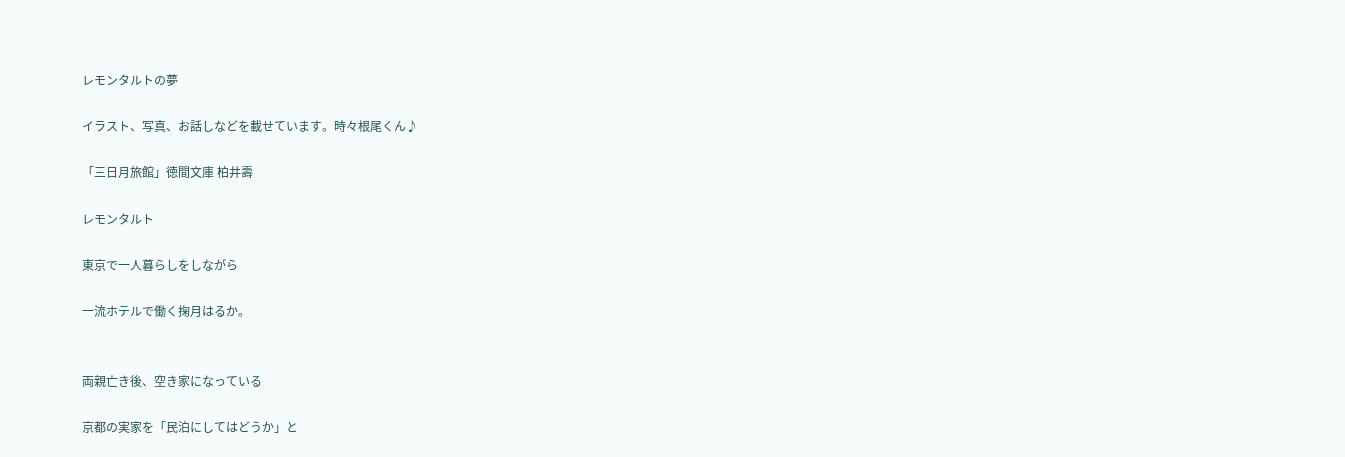レモンタルトの夢

イラスト、写真、お話しなどを載せています。時々根尾くん♪

「三日月旅館」徳間文庫 柏井壽

レモンタルト

東京で一人暮らしをしながら

一流ホテルで働く掬月はるか。


両親亡き後、空き家になっている

京都の実家を「民泊にしてはどうか」と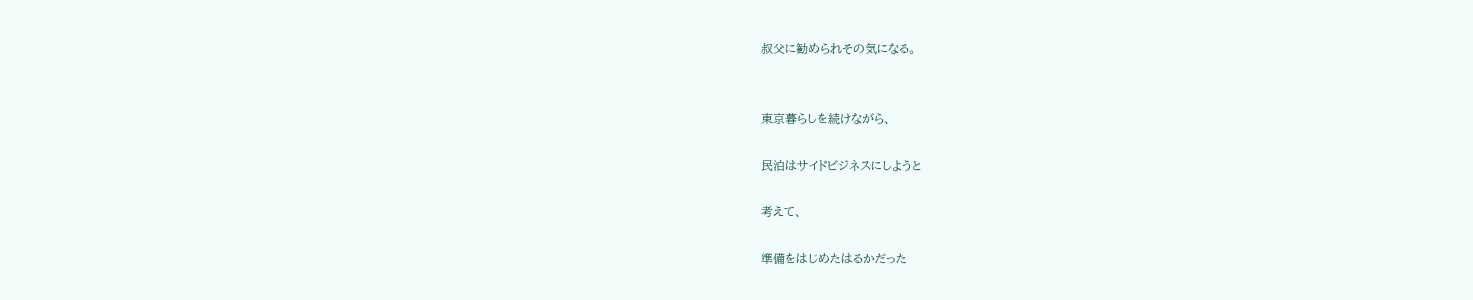叔父に勧められその気になる。


東京暮らしを続けながら、

民泊はサイドビジネスにしようと

考えて、

準備をはじめたはるかだった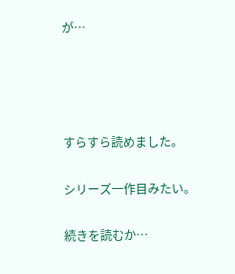が…




すらすら読めました。

シリーズ一作目みたい。

続きを読むか…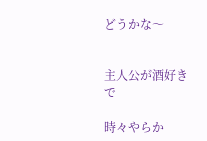どうかな〜


主人公が酒好きで

時々やらか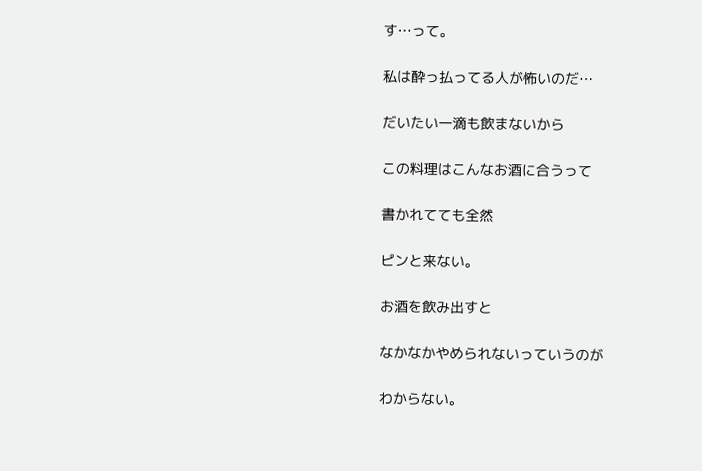す…って。

私は酔っ払ってる人が怖いのだ…

だいたい一滴も飲まないから

この料理はこんなお酒に合うって

書かれてても全然

ピンと来ない。

お酒を飲み出すと

なかなかやめられないっていうのが

わからない。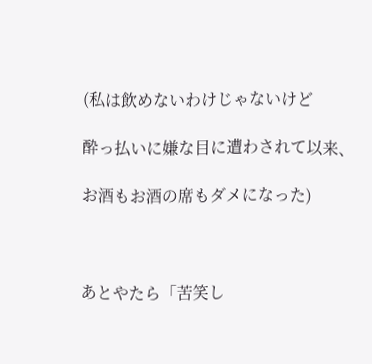(私は飲めないわけじゃないけど

酔っ払いに嫌な目に遭わされて以来、

お酒もお酒の席もダメになった)



あとやたら「苦笑し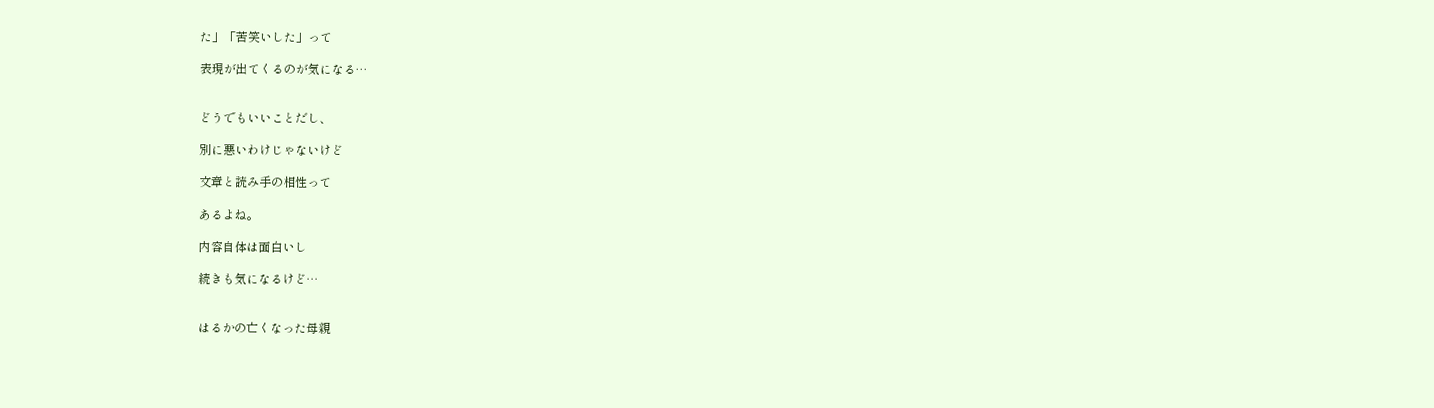た」「苦笑いした」って

表現が出てくるのが気になる…


どうでもいいことだし、

別に悪いわけじゃないけど

文章と読み手の相性って

あるよね。

内容自体は面白いし

続きも気になるけど…


はるかの亡くなった母親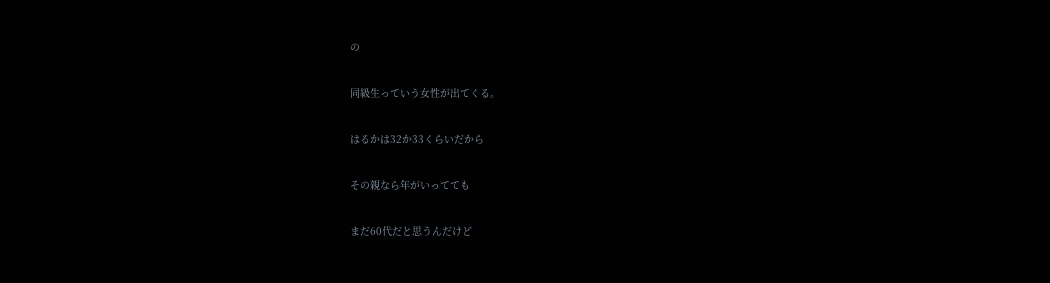の

同級生っていう女性が出てくる。

はるかは32か33くらいだから

その親なら年がいってても

まだ60代だと思うんだけど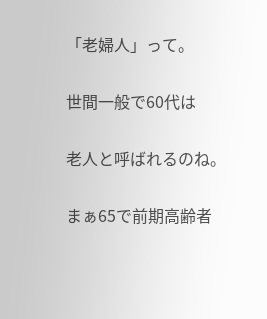「老婦人」って。

世間一般で60代は

老人と呼ばれるのね。

まぁ65で前期高齢者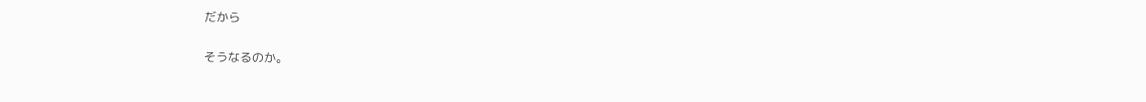だから

そうなるのか。